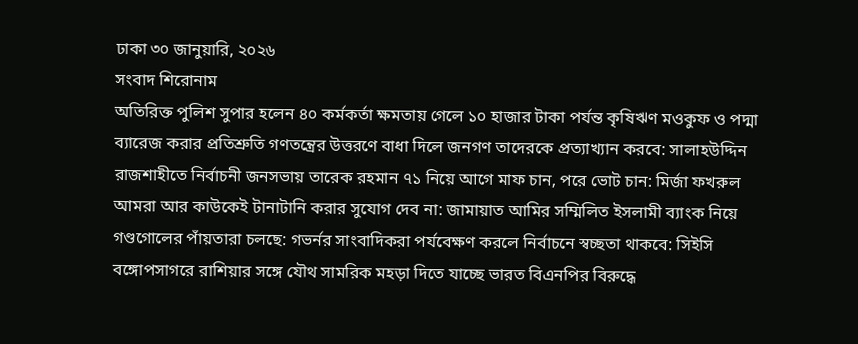ঢাকা ৩০ জানুয়ারি, ২০২৬
সংবাদ শিরোনাম
অতিরিক্ত পুলিশ সুপার হলেন ৪০ কর্মকর্তা ক্ষমতায় গেলে ১০ হাজার টাকা পর্যন্ত কৃষিঋণ মওকুফ ও পদ্মা ব্যারেজ করার প্রতিশ্রুতি গণতন্ত্রের উত্তরণে বাধা দিলে জনগণ তাদেরকে প্রত্যাখ্যান করবে: সালাহউদ্দিন রাজশাহীতে নির্বাচনী জনসভায় তারেক রহমান ৭১ নিয়ে আগে মাফ চান, পরে ভোট চান: মির্জা ফখরুল আমরা আর কাউকেই টানাটানি করার সুযোগ দেব না: জামায়াত আমির সম্মিলিত ইসলামী ব্যাংক নিয়ে গণ্ডগোলের পাঁয়তারা চলছে: গভর্নর সাংবাদিকরা পর্যবেক্ষণ করলে নির্বাচনে স্বচ্ছতা থাকবে: সিইসি বঙ্গোপসাগরে রাশিয়ার সঙ্গে যৌথ সামরিক মহড়া দিতে যাচ্ছে ভারত বিএনপির বিরুদ্ধে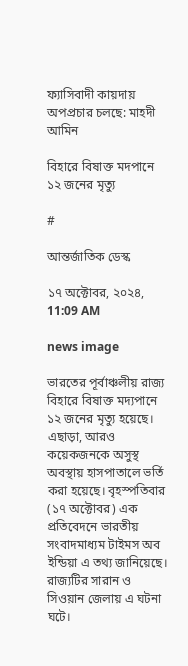ফ্যাসিবাদী কায়দায় অপপ্রচার চলছে: মাহদী আমিন

বিহারে বিষাক্ত মদপানে ১২ জনের মৃত্যু

#

আন্তর্জাতিক ডেস্ক

১৭ অক্টোবর, ২০২৪,  11:09 AM

news image

ভারতের পূর্বাঞ্চলীয় রাজ্য বিহারে বিষাক্ত মদ্যপানে ১২ জনের মৃত্যু হয়েছে। এছাড়া, আরও কয়েকজনকে অসুস্থ অবস্থায় হাসপাতালে ভর্তি করা হয়েছে। বৃহস্পতিবার (১৭ অক্টোবর) এক প্রতিবেদনে ভারতীয় সংবাদমাধ্যম টাইমস অব ইন্ডিয়া এ তথ্য জানিয়েছে। রাজ্যটির সারান ও সিওয়ান জেলায় এ ঘটনা ঘটে।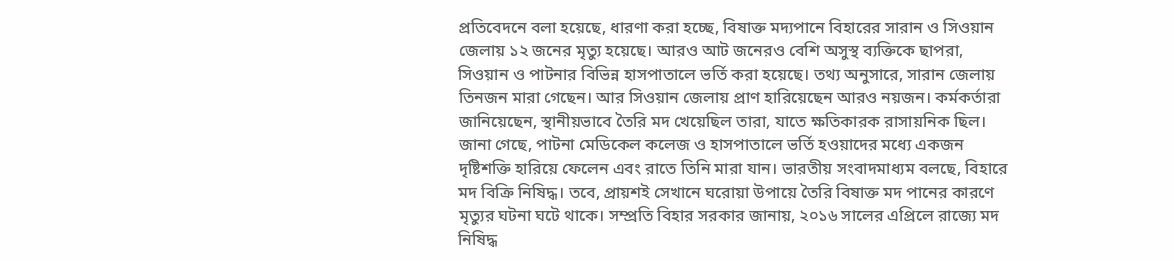প্রতিবেদনে বলা হয়েছে, ধারণা করা হচ্ছে, বিষাক্ত মদ্যপানে বিহারের সারান ও সিওয়ান জেলায় ১২ জনের মৃত্যু হয়েছে। আরও আট জনেরও বেশি অসুস্থ ব্যক্তিকে ছাপরা, সিওয়ান ও পাটনার বিভিন্ন হাসপাতালে ভর্তি করা হয়েছে। তথ্য অনুসারে, সারান জেলায় তিনজন মারা গেছেন। আর সিওয়ান জেলায় প্রাণ হারিয়েছেন আরও নয়জন। কর্মকর্তারা জানিয়েছেন, স্থানীয়ভাবে তৈরি মদ খেয়েছিল তারা, যাতে ক্ষতিকারক রাসায়নিক ছিল। জানা গেছে, পাটনা মেডিকেল কলেজ ও হাসপাতালে ভর্তি হওয়াদের মধ্যে একজন দৃষ্টিশক্তি হারিয়ে ফেলেন এবং রাতে তিনি মারা যান। ভারতীয় সংবাদমাধ্যম বলছে, বিহারে মদ বিক্রি নিষিদ্ধ। তবে, প্রায়শই সেখানে ঘরোয়া উপায়ে তৈরি বিষাক্ত মদ পানের কারণে মৃত্যুর ঘটনা ঘটে থাকে। সম্প্রতি বিহার সরকার জানায়, ২০১৬ সালের এপ্রিলে রাজ্যে মদ নিষিদ্ধ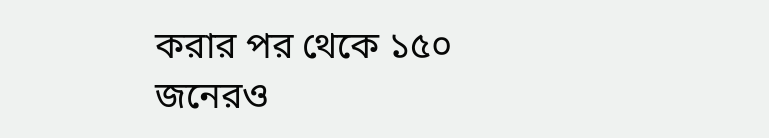করার পর থেকে ১৫০ জনেরও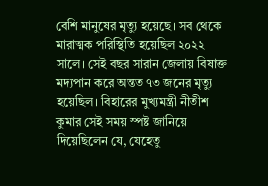বেশি মানুষের মৃত্যু হয়েছে। সব থেকে মারাত্মক পরিস্থিতি হয়েছিল ২০২২ সালে। সেই বছর সারান জেলায় বিষাক্ত মদ্যপান করে অন্তত ৭৩ জনের মৃত্যু হয়েছিল। বিহারের মুখ্যমন্ত্রী নীতীশ কুমার সেই সময় স্পষ্ট জানিয়ে দিয়েছিলেন যে, যেহেতু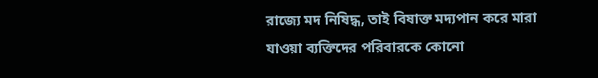রাজ্যে মদ নিষিদ্ধ, তাই বিষাক্ত মদ্যপান করে মারা যাওয়া ব্যক্তিদের পরিবারকে কোনো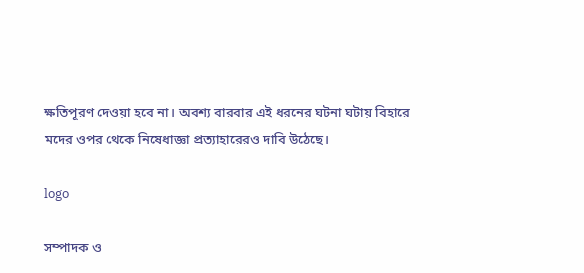ক্ষতিপূরণ দেওয়া হবে না। অবশ্য বারবার এই ধরনের ঘটনা ঘটায় বিহারে মদের ওপর থেকে নিষেধাজ্ঞা প্রত্যাহারেরও দাবি উঠেছে।

logo

সম্পাদক ও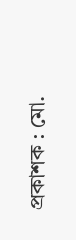প্রকাশক : মো.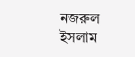নজরুল ইসলাম